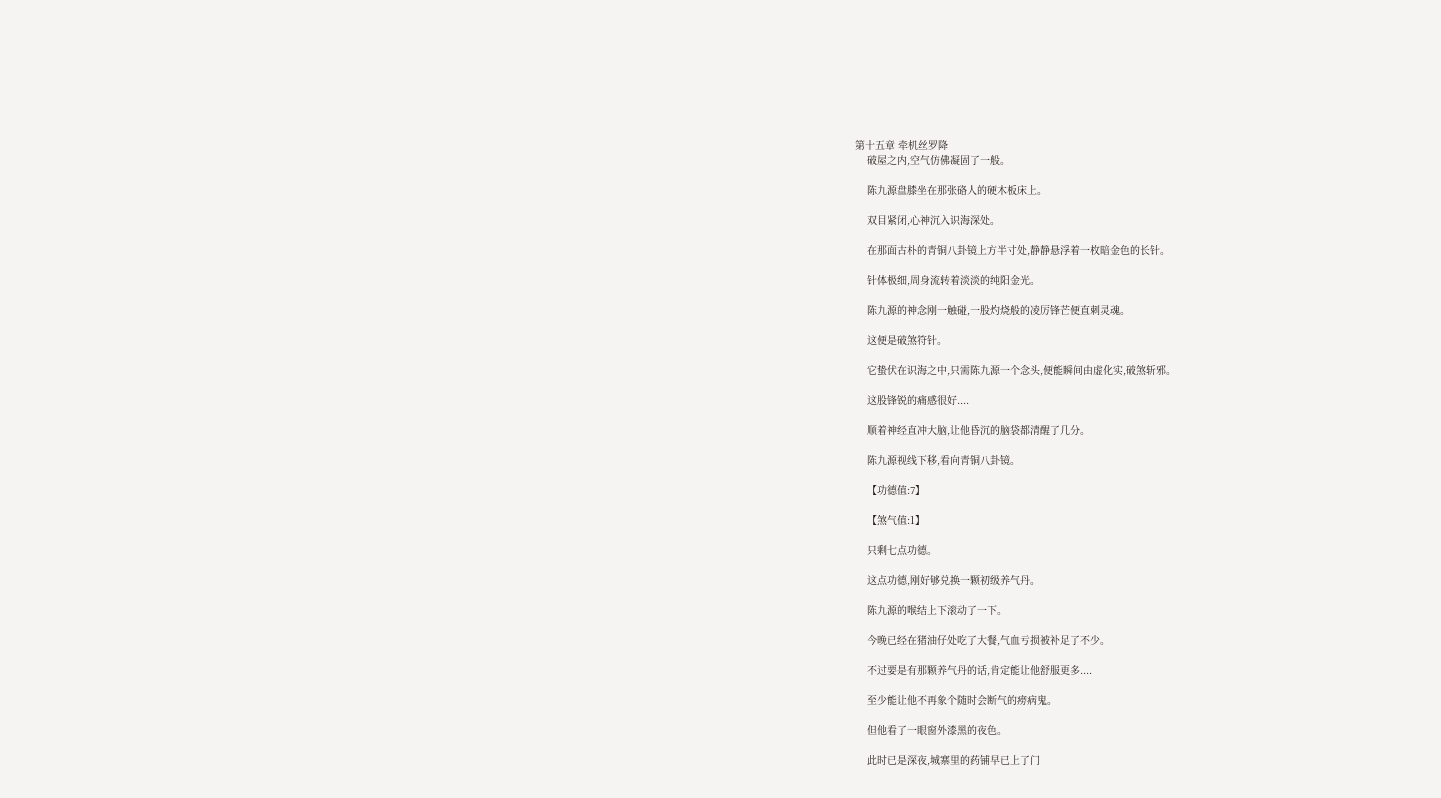第十五章 牵机丝罗降
    破屋之内,空气仿佛凝固了一般。

    陈九源盘膝坐在那张硌人的硬木板床上。

    双目紧闭,心神沉入识海深处。

    在那面古朴的青铜八卦镜上方半寸处,静静悬浮着一枚暗金色的长针。

    针体极细,周身流转着淡淡的纯阳金光。

    陈九源的神念刚一触碰,一股灼烧般的凌厉锋芒便直刺灵魂。

    这便是破煞符针。

    它蛰伏在识海之中,只需陈九源一个念头,便能瞬间由虚化实,破煞斩邪。

    这股锋锐的痛感很好....

    顺着神经直冲大脑,让他昏沉的脑袋都清醒了几分。

    陈九源视线下移,看向青铜八卦镜。

    【功德值:7】

    【煞气值:1】

    只剩七点功德。

    这点功德,刚好够兑换一颗初级养气丹。

    陈九源的喉结上下滚动了一下。

    今晚已经在猪油仔处吃了大餐,气血亏损被补足了不少。

    不过要是有那颗养气丹的话,肯定能让他舒服更多....

    至少能让他不再象个随时会断气的痨病鬼。

    但他看了一眼窗外漆黑的夜色。

    此时已是深夜,城寨里的药铺早已上了门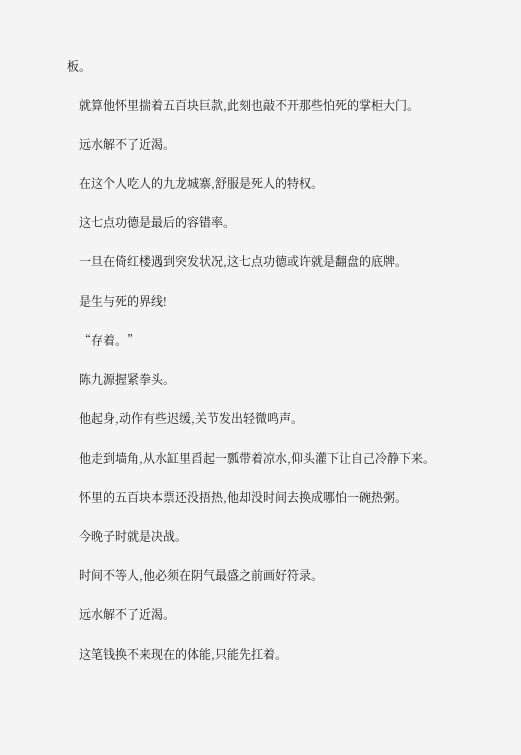板。

    就算他怀里揣着五百块巨款,此刻也敲不开那些怕死的掌柜大门。

    远水解不了近渴。

    在这个人吃人的九龙城寨,舒服是死人的特权。

    这七点功德是最后的容错率。

    一旦在倚红楼遇到突发状况,这七点功德或许就是翻盘的底牌。

    是生与死的界线!

    “存着。”

    陈九源握紧拳头。

    他起身,动作有些迟缓,关节发出轻微鸣声。

    他走到墙角,从水缸里舀起一瓢带着凉水,仰头灌下让自己冷静下来。

    怀里的五百块本票还没捂热,他却没时间去换成哪怕一碗热粥。

    今晚子时就是决战。

    时间不等人,他必须在阴气最盛之前画好符录。

    远水解不了近渴。

    这笔钱换不来现在的体能,只能先扛着。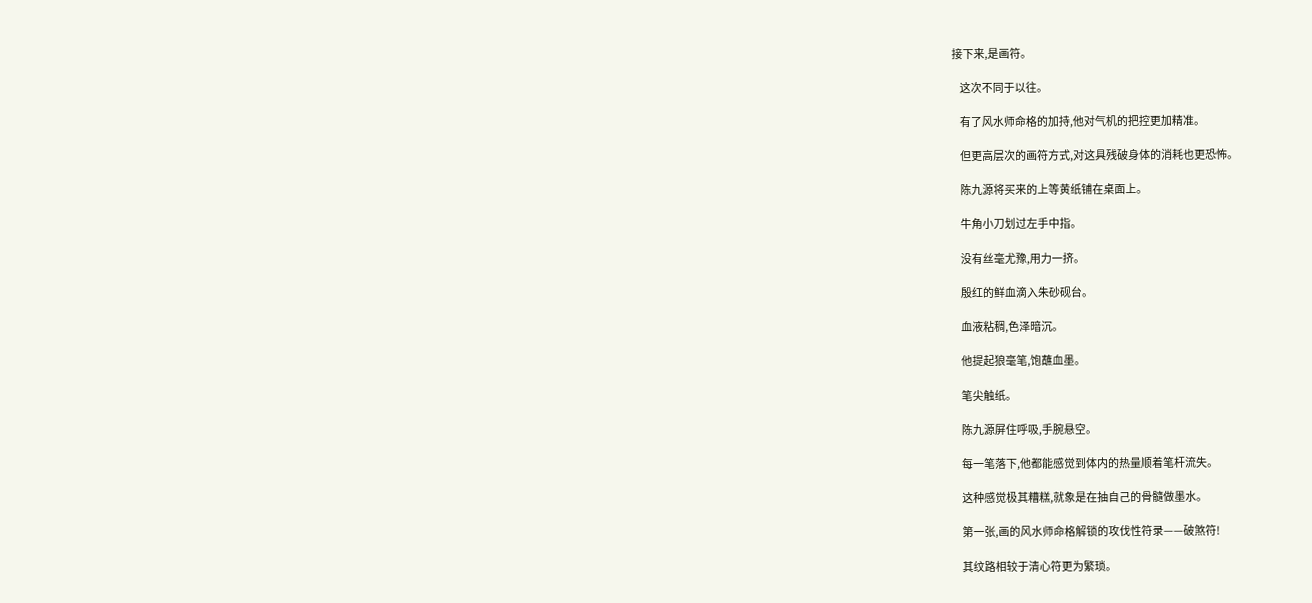接下来,是画符。

    这次不同于以往。

    有了风水师命格的加持,他对气机的把控更加精准。

    但更高层次的画符方式,对这具残破身体的消耗也更恐怖。

    陈九源将买来的上等黄纸铺在桌面上。

    牛角小刀划过左手中指。

    没有丝毫尤豫,用力一挤。

    殷红的鲜血滴入朱砂砚台。

    血液粘稠,色泽暗沉。

    他提起狼毫笔,饱蘸血墨。

    笔尖触纸。

    陈九源屏住呼吸,手腕悬空。

    每一笔落下,他都能感觉到体内的热量顺着笔杆流失。

    这种感觉极其糟糕,就象是在抽自己的骨髓做墨水。

    第一张,画的风水师命格解锁的攻伐性符录——破煞符!

    其纹路相较于清心符更为繁琐。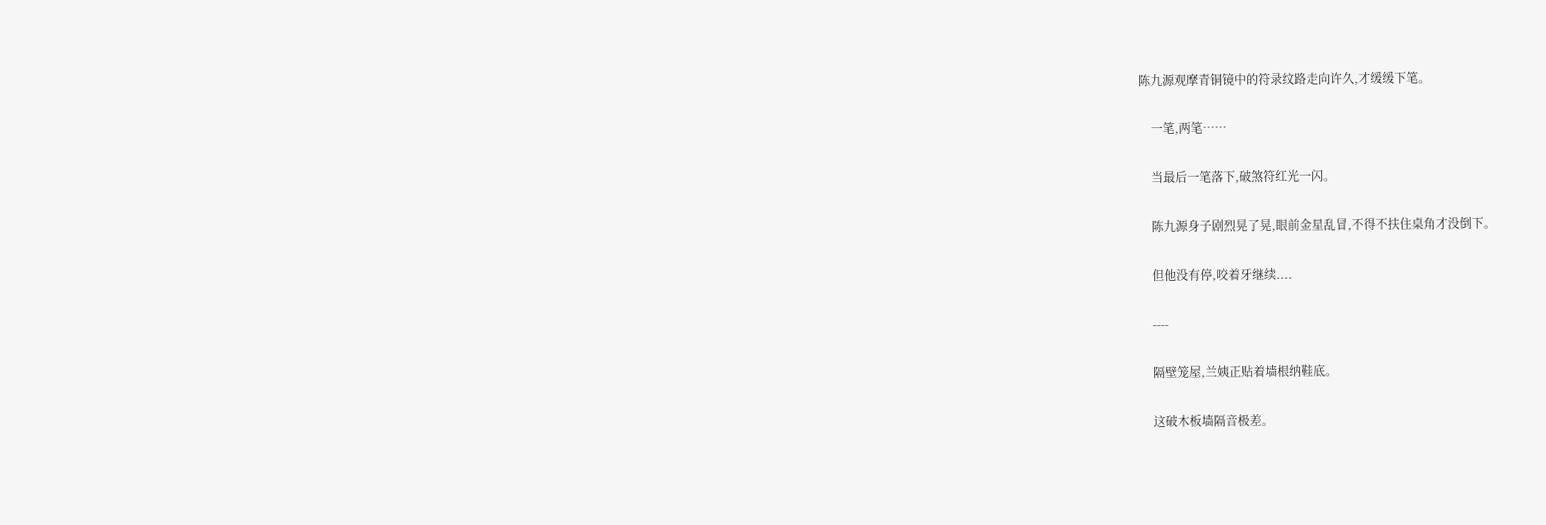陈九源观摩青铜镜中的符录纹路走向许久,才缓缓下笔。

    一笔,两笔……

    当最后一笔落下,破煞符红光一闪。

    陈九源身子剧烈晃了晃,眼前金星乱冒,不得不扶住桌角才没倒下。

    但他没有停,咬着牙继续....

    ----

    隔壁笼屋,兰姨正贴着墙根纳鞋底。

    这破木板墙隔音极差。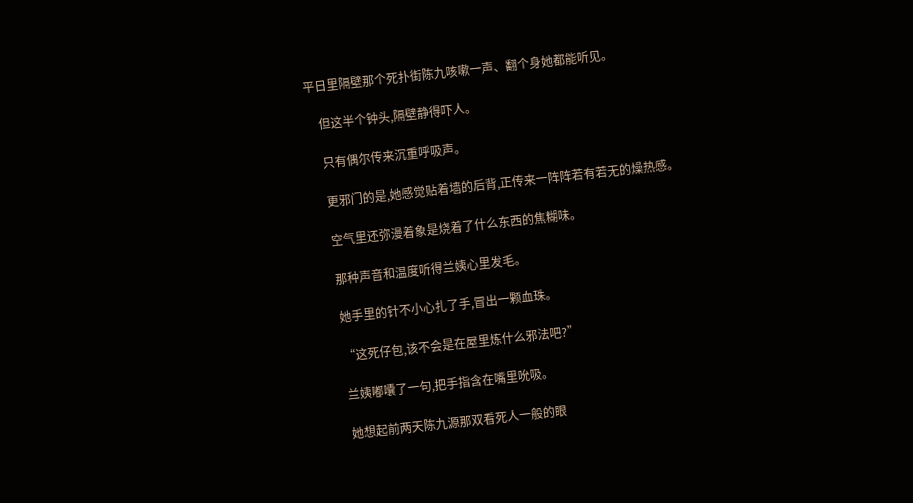平日里隔壁那个死扑街陈九咳嗽一声、翻个身她都能听见。

    但这半个钟头,隔壁静得吓人。

    只有偶尔传来沉重呼吸声。

    更邪门的是,她感觉贴着墙的后背,正传来一阵阵若有若无的燥热感。

    空气里还弥漫着象是烧着了什么东西的焦糊味。

    那种声音和温度听得兰姨心里发毛。

    她手里的针不小心扎了手,冒出一颗血珠。

    “这死仔包,该不会是在屋里炼什么邪法吧?”

    兰姨嘟囔了一句,把手指含在嘴里吮吸。

    她想起前两天陈九源那双看死人一般的眼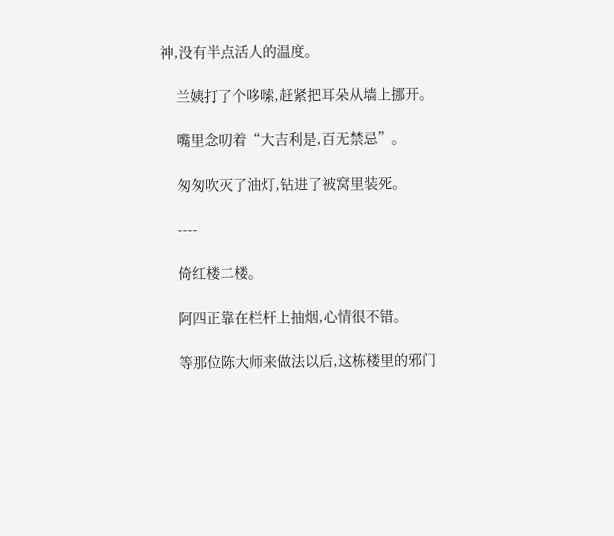神,没有半点活人的温度。

    兰姨打了个哆嗦,赶紧把耳朵从墙上挪开。

    嘴里念叨着“大吉利是,百无禁忌”。

    匆匆吹灭了油灯,钻进了被窝里装死。

    ----

    倚红楼二楼。

    阿四正靠在栏杆上抽烟,心情很不错。

    等那位陈大师来做法以后,这栋楼里的邪门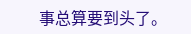事总算要到头了。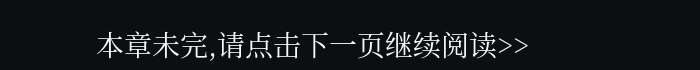本章未完,请点击下一页继续阅读>>